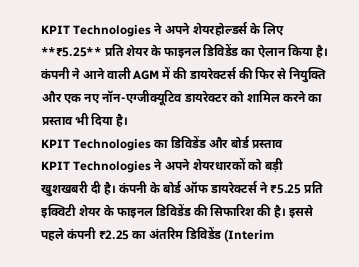KPIT Technologies ने अपने शेयरहोल्डर्स के लिए **₹5.25** प्रति शेयर के फाइनल डिविडेंड का ऐलान किया है। कंपनी ने आने वाली AGM में की डायरेक्टर्स की फिर से नियुक्ति और एक नए नॉन-एग्जीक्यूटिव डायरेक्टर को शामिल करने का प्रस्ताव भी दिया है।
KPIT Technologies का डिविडेंड और बोर्ड प्रस्ताव
KPIT Technologies ने अपने शेयरधारकों को बड़ी खुशखबरी दी है। कंपनी के बोर्ड ऑफ डायरेक्टर्स ने ₹5.25 प्रति इक्विटी शेयर के फाइनल डिविडेंड की सिफारिश की है। इससे पहले कंपनी ₹2.25 का अंतरिम डिविडेंड (Interim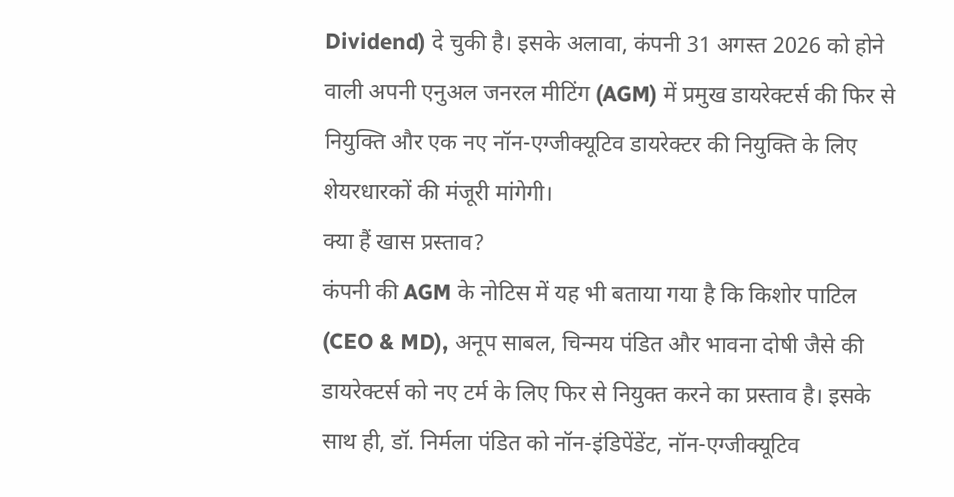Dividend) दे चुकी है। इसके अलावा, कंपनी 31 अगस्त 2026 को होने वाली अपनी एनुअल जनरल मीटिंग (AGM) में प्रमुख डायरेक्टर्स की फिर से नियुक्ति और एक नए नॉन-एग्जीक्यूटिव डायरेक्टर की नियुक्ति के लिए शेयरधारकों की मंजूरी मांगेगी।
क्या हैं खास प्रस्ताव?
कंपनी की AGM के नोटिस में यह भी बताया गया है कि किशोर पाटिल (CEO & MD), अनूप साबल, चिन्मय पंडित और भावना दोषी जैसे की डायरेक्टर्स को नए टर्म के लिए फिर से नियुक्त करने का प्रस्ताव है। इसके साथ ही, डॉ. निर्मला पंडित को नॉन-इंडिपेंडेंट, नॉन-एग्जीक्यूटिव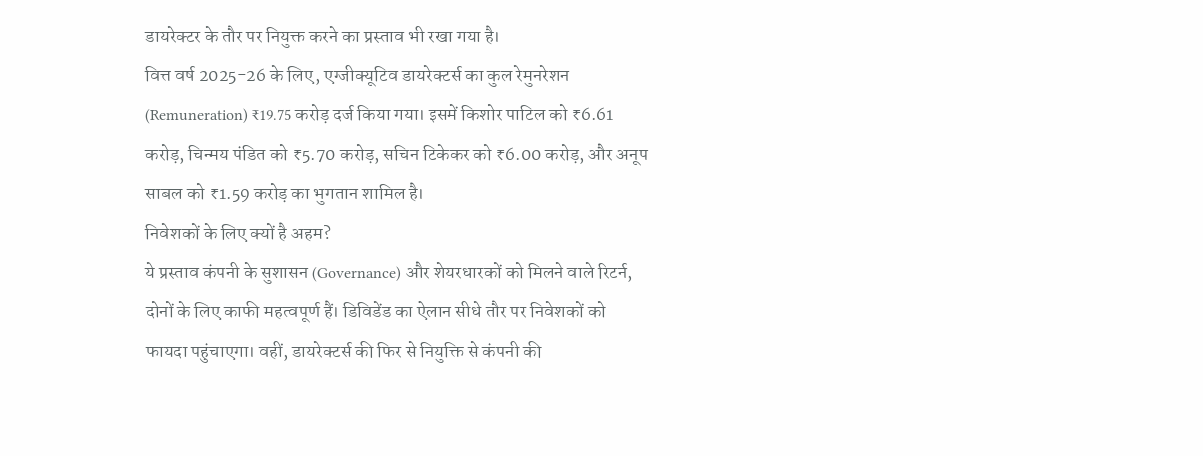डायरेक्टर के तौर पर नियुक्त करने का प्रस्ताव भी रखा गया है।
वित्त वर्ष 2025-26 के लिए, एग्जीक्यूटिव डायरेक्टर्स का कुल रेमुनरेशन (Remuneration) ₹19.75 करोड़ दर्ज किया गया। इसमें किशोर पाटिल को ₹6.61 करोड़, चिन्मय पंडित को ₹5.70 करोड़, सचिन टिकेकर को ₹6.00 करोड़, और अनूप साबल को ₹1.59 करोड़ का भुगतान शामिल है।
निवेशकों के लिए क्यों है अहम?
ये प्रस्ताव कंपनी के सुशासन (Governance) और शेयरधारकों को मिलने वाले रिटर्न, दोनों के लिए काफी महत्वपूर्ण हैं। डिविडेंड का ऐलान सीधे तौर पर निवेशकों को फायदा पहुंचाएगा। वहीं, डायरेक्टर्स की फिर से नियुक्ति से कंपनी की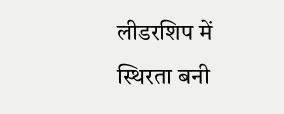लीडरशिप में स्थिरता बनी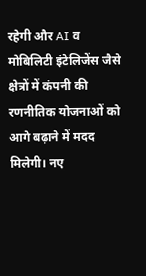रहेगी और AI व मोबिलिटी इंटेलिजेंस जैसे क्षेत्रों में कंपनी की रणनीतिक योजनाओं को आगे बढ़ाने में मदद मिलेगी। नए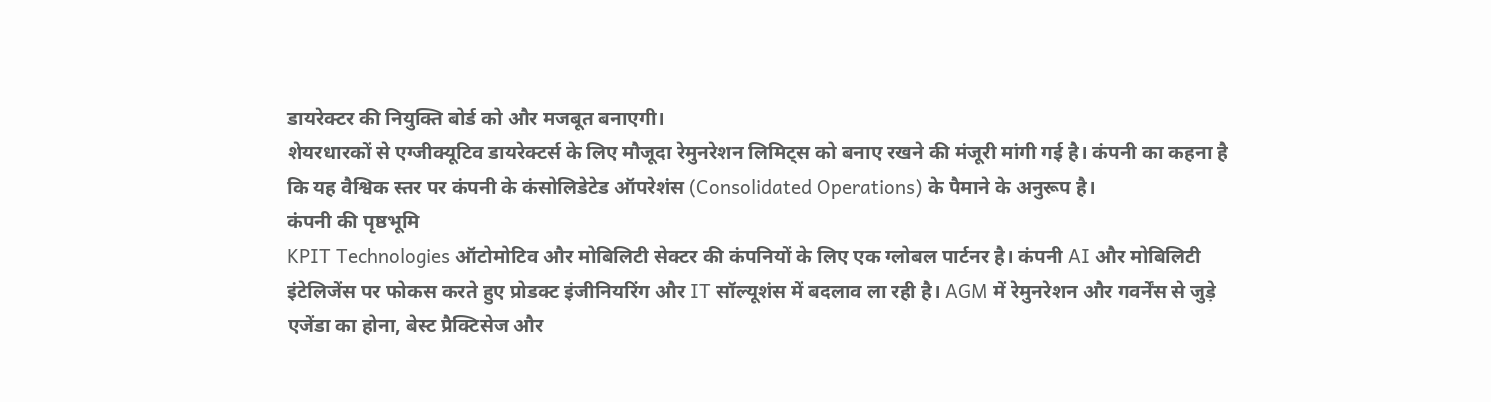डायरेक्टर की नियुक्ति बोर्ड को और मजबूत बनाएगी।
शेयरधारकों से एग्जीक्यूटिव डायरेक्टर्स के लिए मौजूदा रेमुनरेशन लिमिट्स को बनाए रखने की मंजूरी मांगी गई है। कंपनी का कहना है कि यह वैश्विक स्तर पर कंपनी के कंसोलिडेटेड ऑपरेशंस (Consolidated Operations) के पैमाने के अनुरूप है।
कंपनी की पृष्ठभूमि
KPIT Technologies ऑटोमोटिव और मोबिलिटी सेक्टर की कंपनियों के लिए एक ग्लोबल पार्टनर है। कंपनी AI और मोबिलिटी इंटेलिजेंस पर फोकस करते हुए प्रोडक्ट इंजीनियरिंग और IT सॉल्यूशंस में बदलाव ला रही है। AGM में रेमुनरेशन और गवर्नेंस से जुड़े एजेंडा का होना, बेस्ट प्रैक्टिसेज और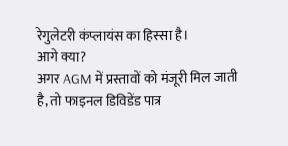रेगुलेटरी कंप्लायंस का हिस्सा है।
आगे क्या?
अगर AGM में प्रस्तावों को मंजूरी मिल जाती है, तो फाइनल डिविडेंड पात्र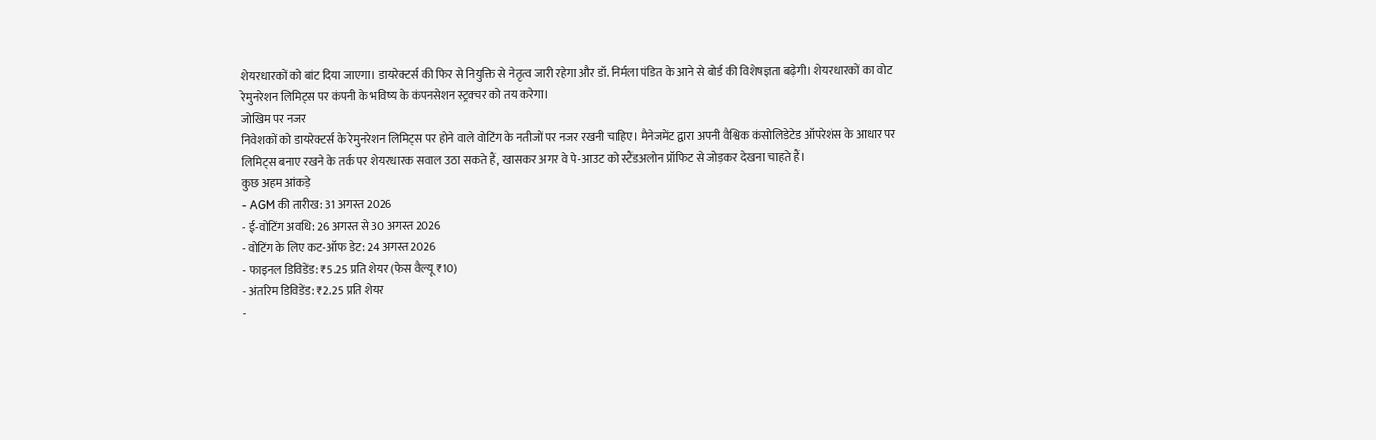शेयरधारकों को बांट दिया जाएगा। डायरेक्टर्स की फिर से नियुक्ति से नेतृत्व जारी रहेगा और डॉ. निर्मला पंडित के आने से बोर्ड की विशेषज्ञता बढ़ेगी। शेयरधारकों का वोट रेमुनरेशन लिमिट्स पर कंपनी के भविष्य के कंपनसेशन स्ट्रक्चर को तय करेगा।
जोखिम पर नजर
निवेशकों को डायरेक्टर्स के रेमुनरेशन लिमिट्स पर होने वाले वोटिंग के नतीजों पर नजर रखनी चाहिए। मैनेजमेंट द्वारा अपनी वैश्विक कंसोलिडेटेड ऑपरेशंस के आधार पर लिमिट्स बनाए रखने के तर्क पर शेयरधारक सवाल उठा सकते हैं, खासकर अगर वे पे-आउट को स्टैंडअलोन प्रॉफिट से जोड़कर देखना चाहते हैं।
कुछ अहम आंकड़े
- AGM की तारीख: 31 अगस्त 2026
- ई-वोटिंग अवधि: 26 अगस्त से 30 अगस्त 2026
- वोटिंग के लिए कट-ऑफ डेट: 24 अगस्त 2026
- फाइनल डिविडेंड: ₹5.25 प्रति शेयर (फेस वैल्यू ₹10)
- अंतरिम डिविडेंड: ₹2.25 प्रति शेयर
-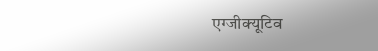एग्जीक्यूटिव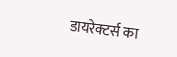डायरेक्टर्स का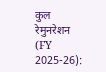कुल रेमुनरेशन (FY 2025-26):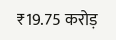₹19.75 करोड़